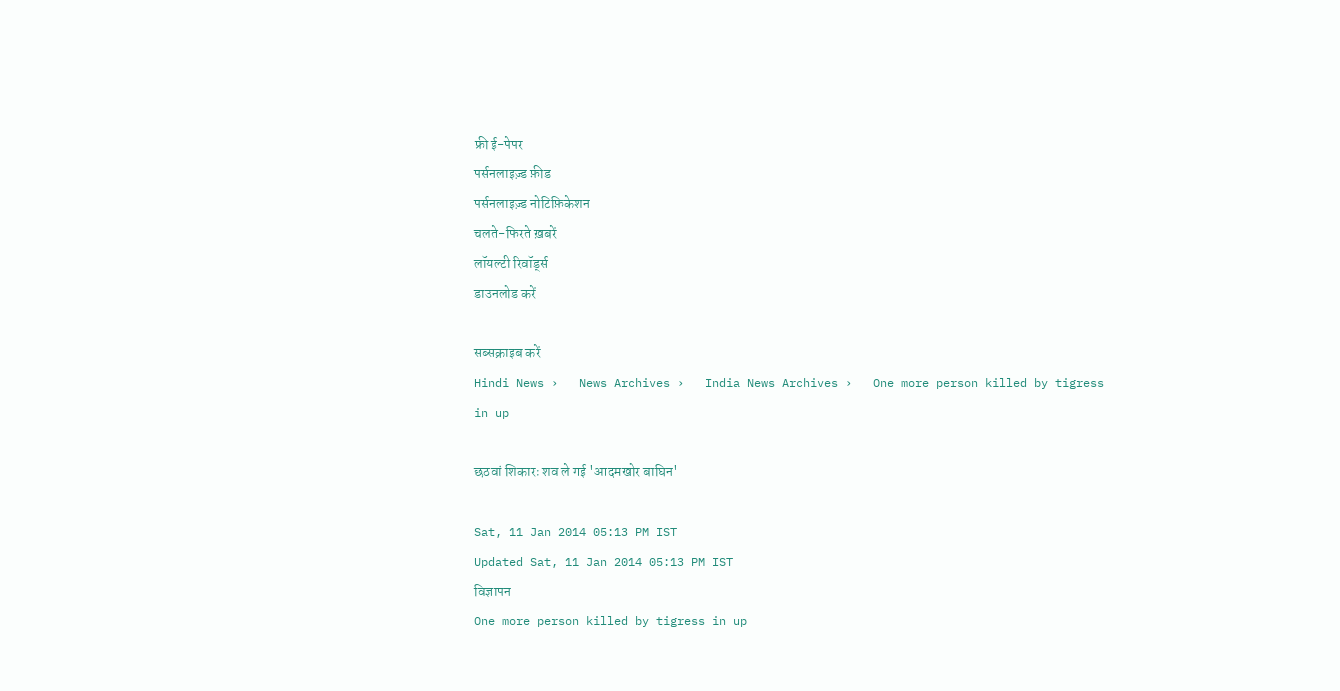फ्री ई-पेपर
पर्सनलाइज़्ड फ़ीड
पर्सनलाइज़्ड नोटिफ़िकेशन
चलते-फिरते ख़बरें
लॉयल्टी रिवॉर्ड्स
डाउनलोड करें

सब्सक्राइब करें
Hindi News ›   News Archives ›   India News Archives ›   One more person killed by tigress in up

छठवां शिकारः शव ले गई 'आदमखोर बाघिन'

Sat, 11 Jan 2014 05:13 PM IST
Updated Sat, 11 Jan 2014 05:13 PM IST
विज्ञापन
One more person killed by tigress in up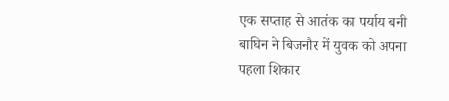एक सप्ताह से आतंक का पर्याय बनी बाघिन ने बिजनौर में युवक को अपना पहला शिकार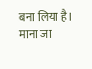बना लिया है। माना जा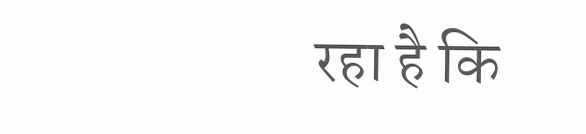रहा है कि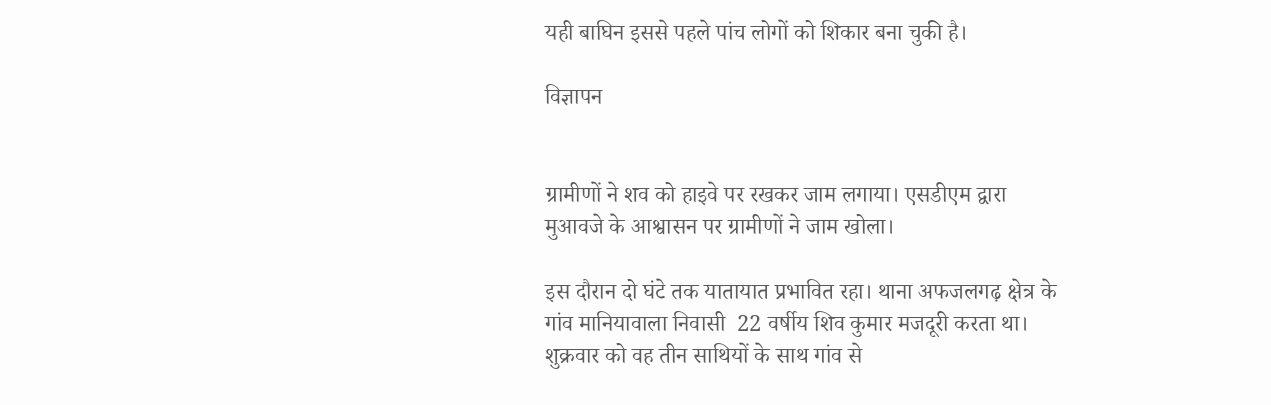यही बाघिन इससे पहले पांच लोगों को शिकार बना चुकी है।

विज्ञापन


ग्रामीणों ने शव को हाइवे पर रखकर जाम लगाया। एसडीएम द्वारा मुआवजे के आश्वासन पर ग्रामीणों ने जाम खोला।

इस दौरान दो घंटे तक यातायात प्रभावित रहा। थाना अफजलगढ़ क्षेत्र के गांव मानियावाला निवासी  22 वर्षीय शिव कुमार मजदूरी करता था। शुक्रवार को वह तीन साथियों के साथ गांव से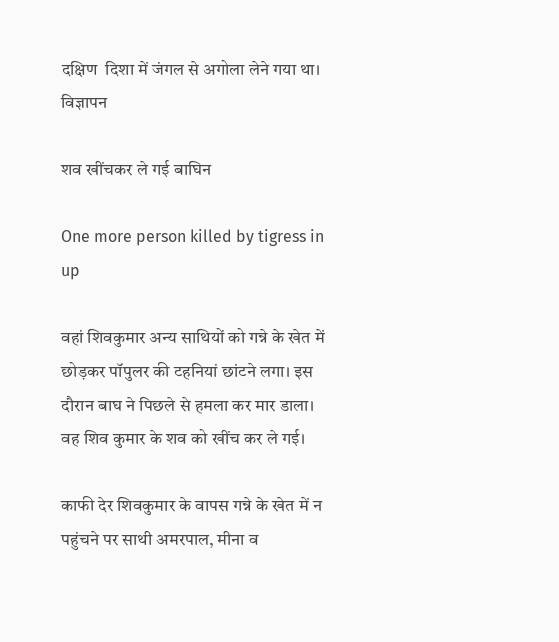दक्षिण  दिशा में जंगल से अगोला लेने गया था।
विज्ञापन

शव खींचकर ले गई बाघ‌िन

One more person killed by tigress in up

वहां शिवकुमार अन्य साथियों को गन्ने के खेत में छोड़कर पॉपुलर की टहनियां छांटने लगा। इस दौरान बाघ ने पिछले से हमला कर मार डाला। वह शिव कुमार के शव को खींच कर ले गई।

काफी देर शिवकुमार के वापस गन्ने के खेत में न पहुंचने पर साथी अमरपाल, मीना व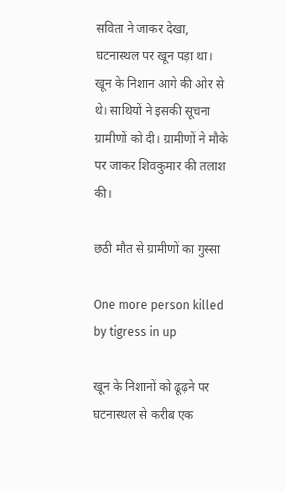सविता ने जाकर देखा, घटनास्थल पर खून पड़ा था। खून के निशान आगे की ओर से थे। साथियों ने इसकी सूचना ग्रामीणों को दी। ग्रामीणों ने मौके पर जाकर शिवकुमार की तलाश की।

छठी मौत से ग्रामीणों का गुस्सा

One more person killed by tigress in up

खून के निशानों को ढूढ़ने पर घटनास्थल से करीब एक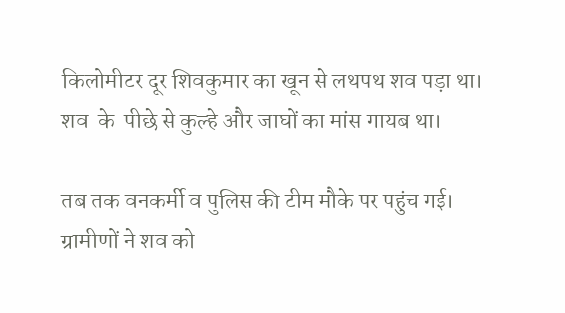किलोमीटर दूर शिवकुमार का खून से लथपथ शव पड़ा था। शव  के  पीछे से कुल्हे और जाघों का मांस गायब था।

तब तक वनकर्मी व पुलिस की टीम मौके पर पहुंच गई। ग्रामीणों ने शव को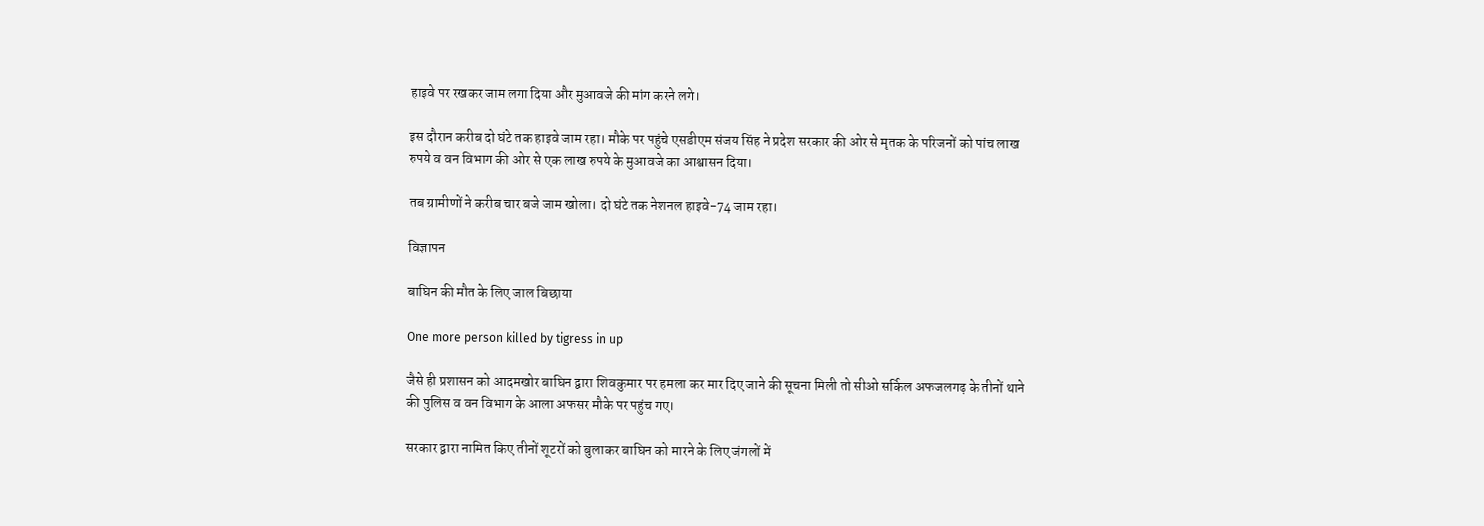हाइवे पर रखकर जाम लगा दिया और मुआवजे की मांग करने लगे।

इस दौरान करीब दो घंटे तक हाइवे जाम रहा। मौके पर पहुंचे एसडीएम संजय सिंह ने प्रदेश सरकार की ओर से मृतक के परिजनों को पांच लाख रुपये व वन विभाग की ओर से एक लाख रुपये के मुआवजे का आश्वासन दिया।

तब ग्रामीणों ने करीब चार बजे जाम खोला। दो घंटे तक नेशनल हाइवे-74 जाम रहा।

विज्ञापन

बाघिन की मौत के लिए जाल बिछाया

One more person killed by tigress in up

जैसे ही प्रशासन को आदमखोर बाघिन द्वारा शिवकुमार पर हमला कर मार दिए जाने की सूचना मिली तो सीओ सर्किल अफजलगढ़ के तीनों थाने की पुलिस व वन विभाग के आला अफसर मौके पर पहुंच गए।

सरकार द्वारा नामित किए तीनों शूटरों को बुलाकर बाघिन को मारने के लिए जंगलों में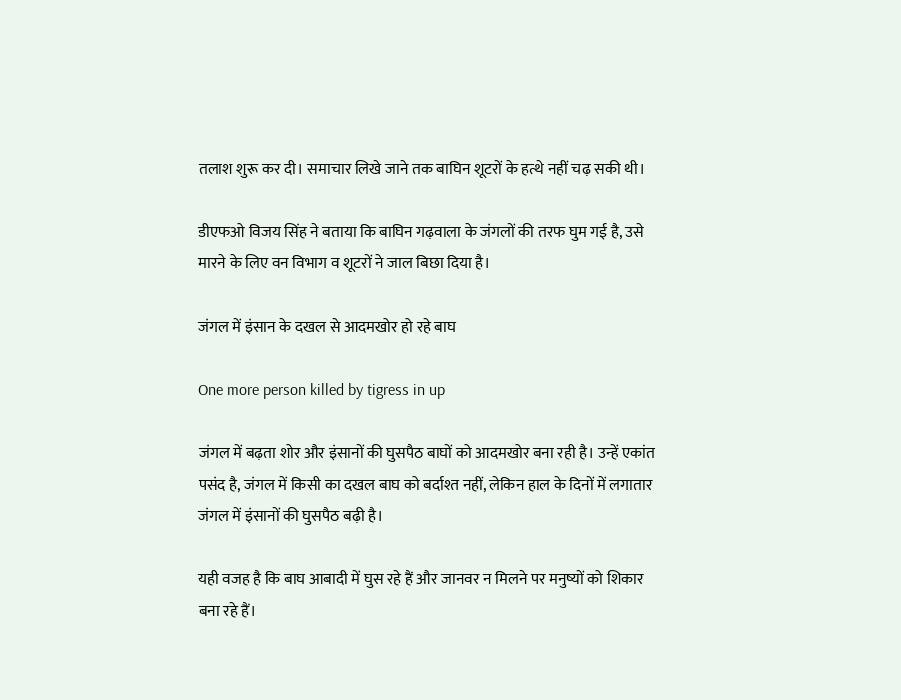तलाश शुरू कर दी। समाचार लिखे जाने तक बाघिन शूटरों के हत्थे नहीं चढ़ सकी थी।

डीएफओ विजय सिंह ने बताया कि बाघिन गढ़वाला के जंगलों की तरफ घुम गई है, उसे मारने के लिए वन विभाग व शूटरों ने जाल बिछा दिया है।

जंगल में इंसान के दखल से आदमखोर हो रहे बाघ

One more person killed by tigress in up

जंगल में बढ़ता शोर और इंसानों की घुसपैठ बाघों को आदमखोर बना रही है। उन्हें एकांत पसंद है, जंगल में किसी का दखल बाघ को बर्दाश्त नहीं, लेकिन हाल के दिनों में लगातार जंगल में इंसानों की घुसपैठ बढ़ी है।

यही वजह है कि बाघ आबादी में घुस रहे हैं और जानवर न मिलने पर मनुष्यों को शिकार बना रहे हैं।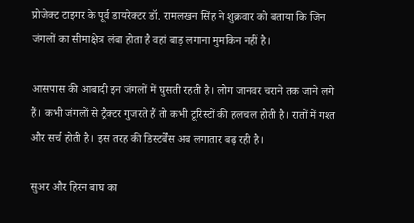प्रोजेक्ट टाइगर के पूर्व डायरेक्टर डॉ. रामलखन सिंह ने शुक्रवार को बताया कि जिन जंगलों का सीमाक्षेत्र लंबा होता है वहां बाड़ लगाना मुमकिन नहीं है।

आसपास की आबादी इन जंगलों में घुसती रहती है। लोग जानवर चराने तक जाने लगे हैं। कभी जंगलों से ट्रैक्टर गुजरते हैं तो कभी टूरिस्टों की हलचल होती है। रातों में गश्त और सर्च होती है। इस तरह की डिस्टर्बेंस अब लगातार बढ़ रही है।

सुअर और हिरन बाघ का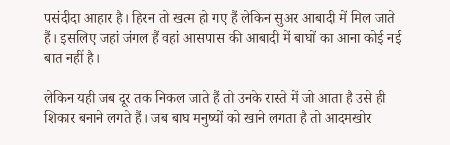पसंदीदा आहार है। हिरन तो खत्म हो गए हैं लेकिन सुअर आबादी में मिल जाते हैं। इसलिए जहां जंगल हैं वहां आसपास की आबादी में बाघों का आना कोई नई बात नहीं है।

लेकिन यही जब दूर तक निकल जाते हैं तो उनके रास्ते में जो आता है उसे ही शिकार बनाने लगते हैं। जब बाघ मनुष्यों को खाने लगता है तो आदमखोर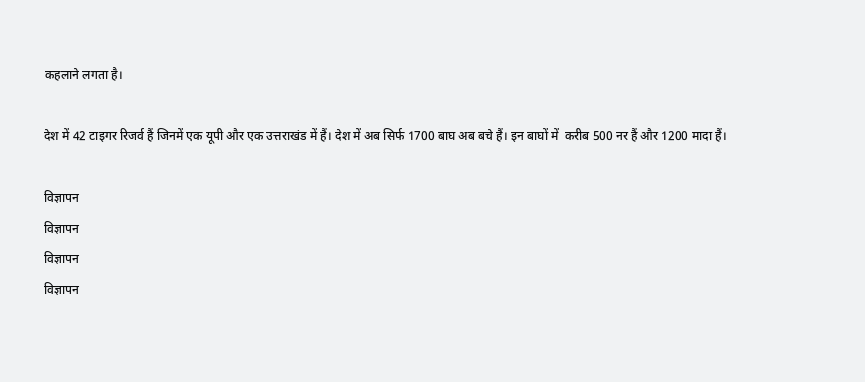कहलाने लगता है।

देश में 42 टाइगर रिजर्व हैं जिनमें एक यूपी और एक उत्तराखंड में हैं। देश में अब सिर्फ 1700 बाघ अब बचे हैं। इन बाघों में  करीब 500 नर हैं और 1200 मादा हैं।

विज्ञापन
विज्ञापन
विज्ञापन
विज्ञापन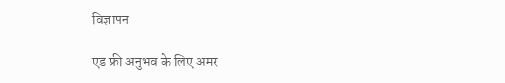विज्ञापन

एड फ्री अनुभव के लिए अमर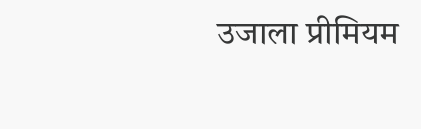उजाला प्रीमियम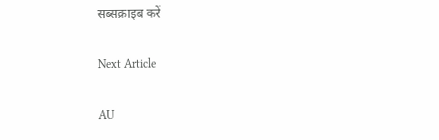सब्सक्राइब करें

Next Article

AU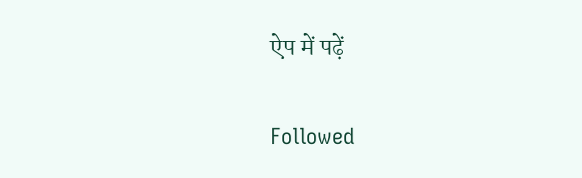ऐप में पढ़ें

Followed